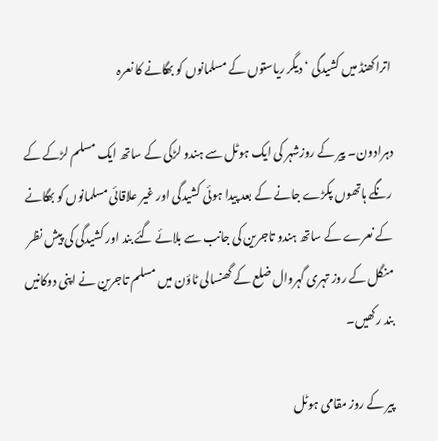اتراکھنڈ میں کشیدگی ‘ دیگر ریاستوں کے مسلمانوں کو بھگانے کا نعرہ

دہرادون۔ پیر کے روزشہر کی ایک ہوٹل سے ہندو لڑکی کے ساتھ ایک مسلم لڑکے کے رنگے ہاتھوں پکڑے جانے کے بعد پیدا ہوئی کشیدگی اور غیر علاقائی مسلمانوں کو بھگانے کے نعرے کے ساتھ ہندو تاجرین کی جانب سے بلائے گئے بند اور کشیدگی کی پیش نظر منگل کے روز تہری گہروال ضلع کے گھنسالی ٹاؤن میں مسلم تاجرین نے اپنی دوکانیں بند رکھیں۔

پیر کے روز مقامی ہوٹل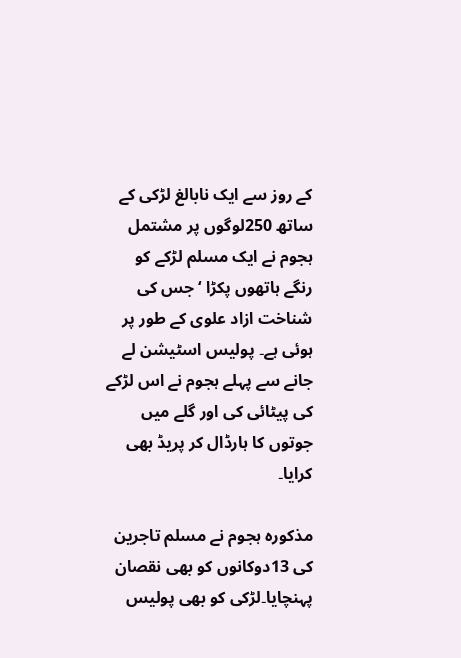کے روز سے ایک نابالغ لڑکی کے ساتھ 250لوگوں پر مشتمل ہجوم نے ایک مسلم لڑکے کو رنگے ہاتھوں پکڑا ‘ جس کی شناخت ازاد علوی کے طور پر ہوئی ہے۔ پولیس اسٹیشن لے جانے سے پہلے ہجوم نے اس لڑکے کی پیٹائی کی اور گلے میں جوتوں کا ہارڈال کر پریڈ بھی کرایا۔

مذکورہ ہجوم نے مسلم تاجرین کی 13دوکانوں کو بھی نقصان پہنچایا۔لڑکی کو بھی پولیس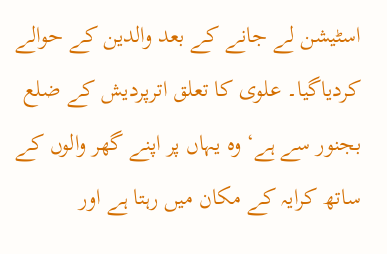اسٹیشن لے جانے کے بعد والدین کے حوالے کردیاگیا۔ علوی کا تعلق اترپردیش کے ضلع بجنور سے ہے‘ وہ یہاں پر اپنے گھر والوں کے ساتھ کرایہ کے مکان میں رہتا ہے اور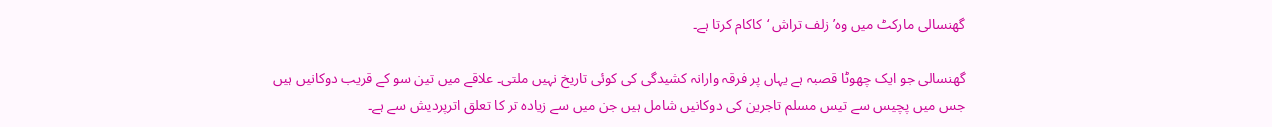گھنسالی مارکٹ میں وہ’ زلف تراش ‘کاکام کرتا ہے۔

گھنسالی جو ایک چھوٹا قصبہ ہے یہاں پر فرقہ وارانہ کشیدگی کی کوئی تاریخ نہیں ملتی۔ علاقے میں تین سو کے قریب دوکانیں ہیں جس میں پچیس سے تیس مسلم تاجرین کی دوکانیں شامل ہیں جن میں سے زیادہ تر کا تعلق اترپردیش سے ہے۔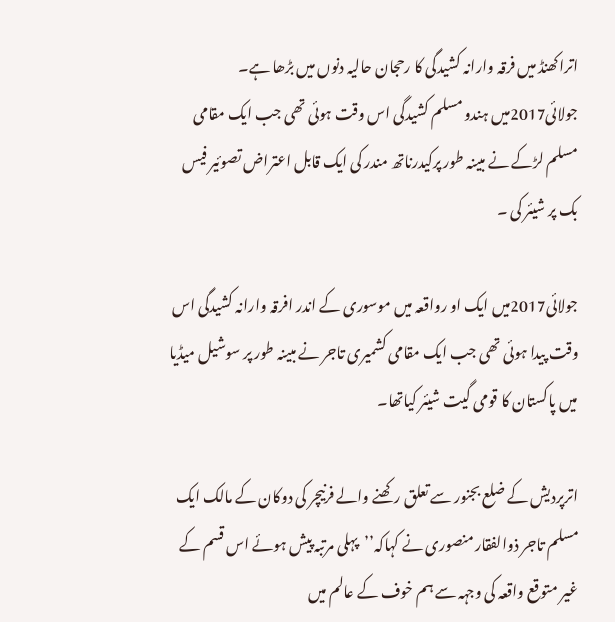اتراکھنڈ میں فرقہ وارانہ کشیدگی کا رحجان حالیہ دنوں میں بڑھا ہے۔ جولائی2017میں ہندو مسلم کشیدگی اس وقت ہوئی تھی جب ایک مقامی مسلم لڑکے نے مبینہ طور پرکیدرناتھ مندر کی ایک قابل اعتراض تصوئیر فیس بک پر شیئر کی ۔

جولائی2017میں ایک او رواقعہ میں موسوری کے اندر افرقہ وارانہ کشیدگی اس وقت پیدا ہوئی تھی جب ایک مقامی کشمیری تاجر نے مبینہ طور پر سوشیل میڈیا میں پاکستان کا قومی گیت شیئر کیاتھا۔

اترپردیش کے ضلع بجنور سے تعلق رکھنے والے فرنیچر کی دوکان کے مالک ایک مسلم تاجر ذوالفقار منصوری نے کہاکہ’’پہلی مرتبہ پیش ہوئے اس قسم کے غیر متوقع واقعہ کی وجہہ سے ہم خوف کے عالم میں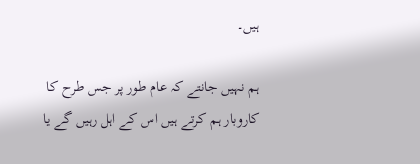ہیں۔

ہم نہیں جانتے کہ عام طور پر جس طرح کا کاروبار ہم کرتے ہیں اس کے اہل رہیں گے یا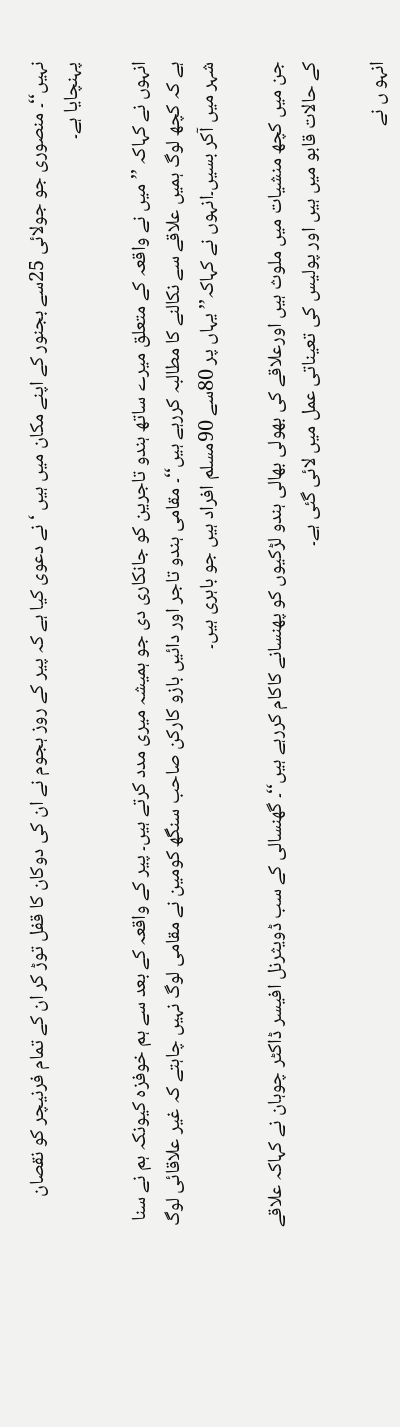نہیں‘‘۔ منصوری جو جولائی 25سے بجنور کے اپنے مکان میں ہیں ‘ نے دعوی کیا ہے کہ پیر کے روز ہجوم نے ان کی دوکان کا قفل توڑ کر ان کے تمام فرنیچر کو نقصان پہنچایا ہے۔

انہوں نے کہاکہ ’’ میں نے واقعہ کے متعلق میرے ساتھ ہندو تاجرین کو جانکاری دی جو ہمیشہ میری مدد کرتے ہیں۔ پیر کے واقعہ کے بعد سے ہم خوفزہ کیونکہ ہم نے سنا ہے کہ کچھ لوگ ہمیں علاقے سے نکالنے کا مطالبہ کررہے ہیں‘‘۔ مقامی ہندو تاجر اور دائیں بازو کارکن صاحب سنگھ کومین نے مقامی لوگ نہیں چاہتے کہ غیر علاقائی لوگ شہر میں آکر بسیں۔انہوں نے کہاکہ’’ یہاں پر 80سے 90مسلم افراد ہیں جو باہری ہیں۔

جن میں کچھ منشیات میں ملوث ہیں اورعلاقے کی بھولی بھالی ہندو لڑکیوں کو پھنسانے کاکام کررہے ہیں‘‘۔ گھنسالی کے سب ڈویثرنل افیسر ڈاکٹر چوہان نے کہاکہ علاقے کے حالات قابو میں ہیں اور پولیس کی تعیناتی عمل میں لائی گئی ہے۔

انہو ں نے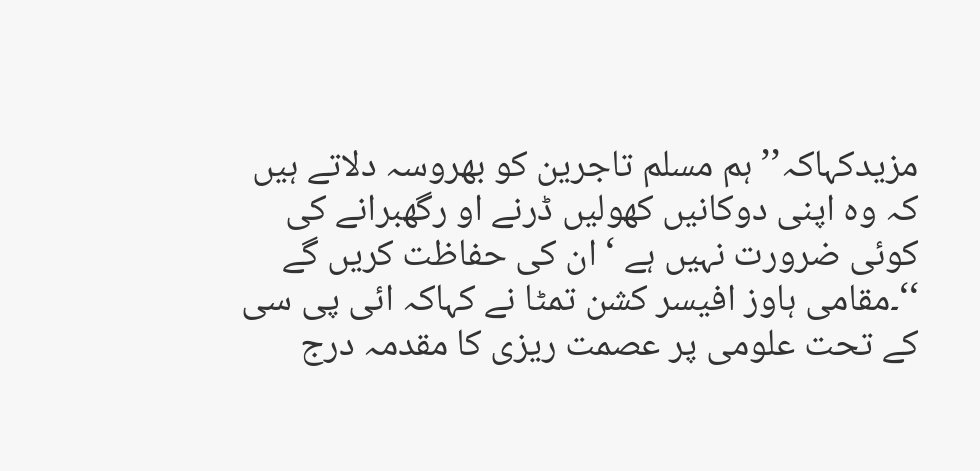مزیدکہاکہ’’ ہم مسلم تاجرین کو بھروسہ دلاتے ہیں کہ وہ اپنی دوکانیں کھولیں ڈرنے او رگھبرانے کی کوئی ضرورت نہیں ہے ‘ ان کی حفاظت کریں گے ‘‘۔مقامی ہاوز افیسر کشن تمٹا نے کہاکہ ائی پی سی کے تحت علومی پر عصمت ریزی کا مقدمہ درج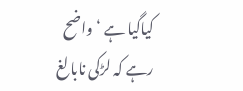کیاگیا ہے ‘ واضح رہے کہ لڑکی نابالغ